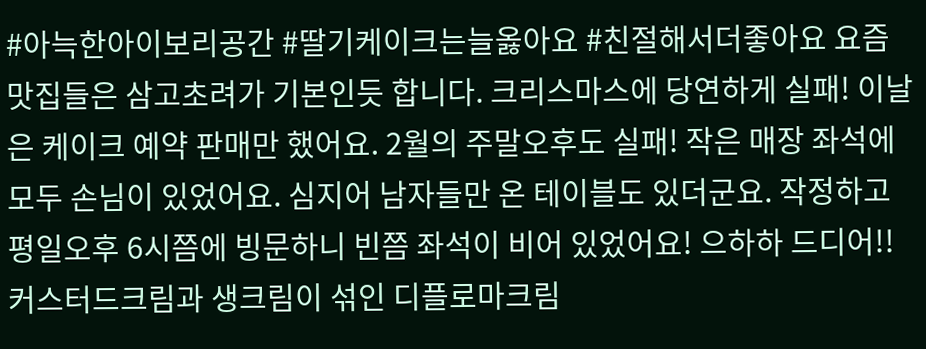#아늑한아이보리공간 #딸기케이크는늘옳아요 #친절해서더좋아요 요즘 맛집들은 삼고초려가 기본인듯 합니다. 크리스마스에 당연하게 실패! 이날은 케이크 예약 판매만 했어요. 2월의 주말오후도 실패! 작은 매장 좌석에 모두 손님이 있었어요. 심지어 남자들만 온 테이블도 있더군요. 작정하고 평일오후 6시쯤에 빙문하니 빈쯤 좌석이 비어 있었어요! 으하하 드디어!! 커스터드크림과 생크림이 섞인 디플로마크림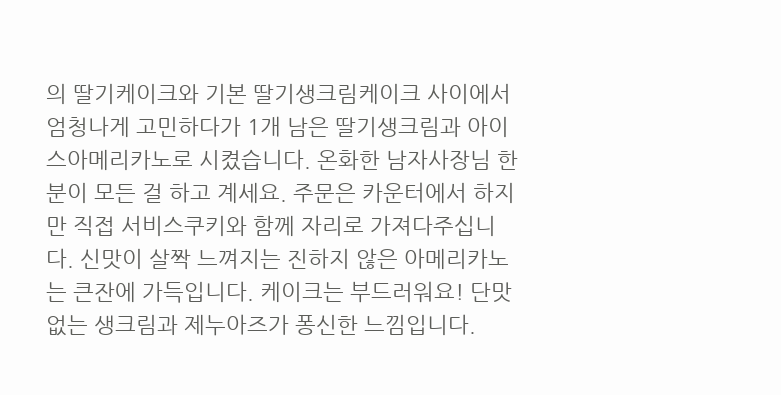의 딸기케이크와 기본 딸기생크림케이크 사이에서 엄청나게 고민하다가 1개 남은 딸기생크림과 아이스아메리카노로 시켰습니다. 온화한 남자사장님 한분이 모든 걸 하고 계세요. 주문은 카운터에서 하지만 직접 서비스쿠키와 함께 자리로 가져다주십니다. 신맛이 살짝 느껴지는 진하지 않은 아메리카노는 큰잔에 가득입니다. 케이크는 부드러워요! 단맛 없는 생크림과 제누아즈가 퐁신한 느낌입니다.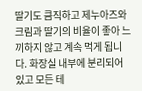딸기도 큼직하고 제누아즈와 크림과 딸기의 비율이 좋아 느끼하지 않고 계속 먹게 됩니다. 화장실 내부에 분리되어 있고 모든 테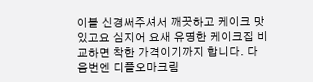이블 신경써주셔서 깨끗하고 케이크 맛있고요 심지어 요새 유명한 케이크집 비교하면 착한 가격이기까지 합니다. 다음번엔 디플오마크림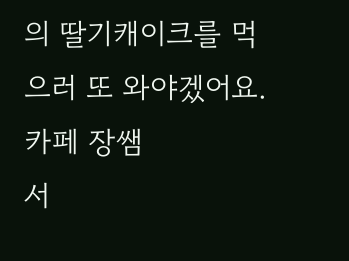의 딸기캐이크를 먹으러 또 와야겠어요.
카페 장쌤
서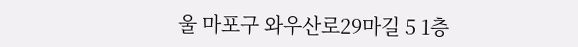울 마포구 와우산로29마길 5 1층